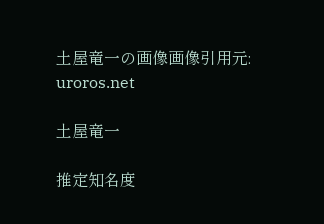土屋竜一の画像画像引用元: uroros.net

土屋竜一

推定知名度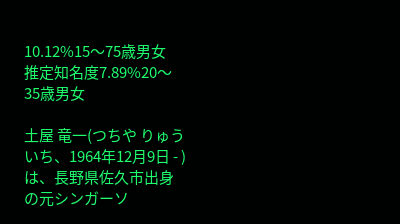10.12%15〜75歳男女
推定知名度7.89%20〜35歳男女

土屋 竜一(つちや りゅういち、1964年12月9日 - )は、長野県佐久市出身の元シンガーソ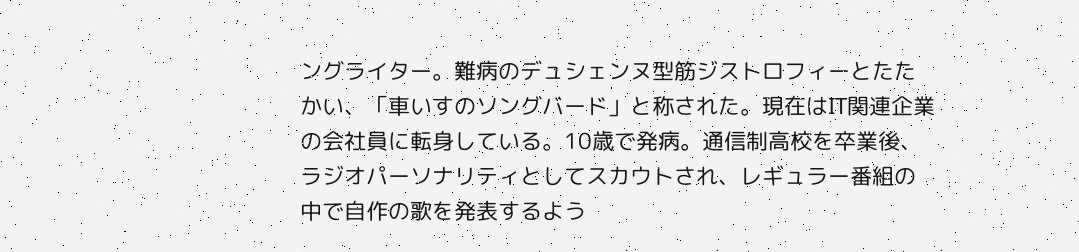ングライター。難病のデュシェンヌ型筋ジストロフィーとたたかい、「車いすのソングバード」と称された。現在はIT関連企業の会社員に転身している。10歳で発病。通信制高校を卒業後、ラジオパーソナリティとしてスカウトされ、レギュラー番組の中で自作の歌を発表するよう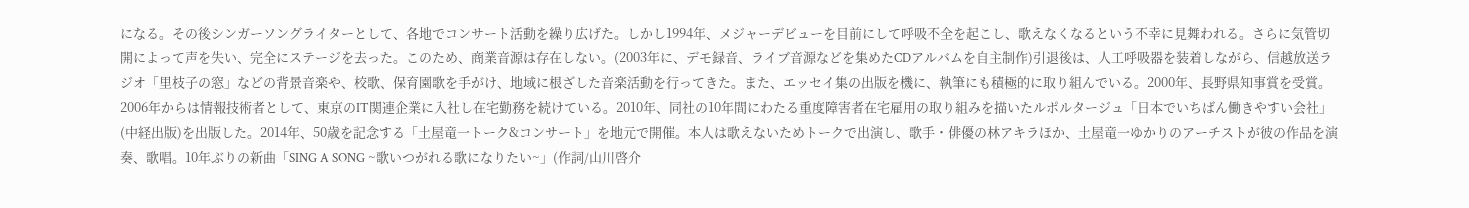になる。その後シンガーソングライターとして、各地でコンサート活動を繰り広げた。しかし1994年、メジャーデビューを目前にして呼吸不全を起こし、歌えなくなるという不幸に見舞われる。さらに気管切開によって声を失い、完全にステージを去った。このため、商業音源は存在しない。(2003年に、デモ録音、ライブ音源などを集めたCDアルバムを自主制作)引退後は、人工呼吸器を装着しながら、信越放送ラジオ「里枝子の窓」などの背景音楽や、校歌、保育園歌を手がけ、地域に根ざした音楽活動を行ってきた。また、エッセイ集の出版を機に、執筆にも積極的に取り組んでいる。2000年、長野県知事賞を受賞。2006年からは情報技術者として、東京のIT関連企業に入社し在宅勤務を続けている。2010年、同社の10年間にわたる重度障害者在宅雇用の取り組みを描いたルポルタージュ「日本でいちばん働きやすい会社」(中経出版)を出版した。2014年、50歳を記念する「土屋竜一トーク&コンサート」を地元で開催。本人は歌えないためトークで出演し、歌手・俳優の林アキラほか、土屋竜一ゆかりのアーチストが彼の作品を演奏、歌唱。10年ぶりの新曲「SING A SONG ~歌いつがれる歌になりたい~」(作詞/山川啓介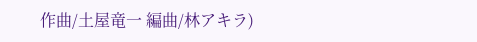作曲/土屋竜一 編曲/林アキラ)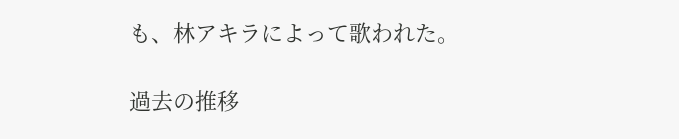も、林アキラによって歌われた。

過去の推移